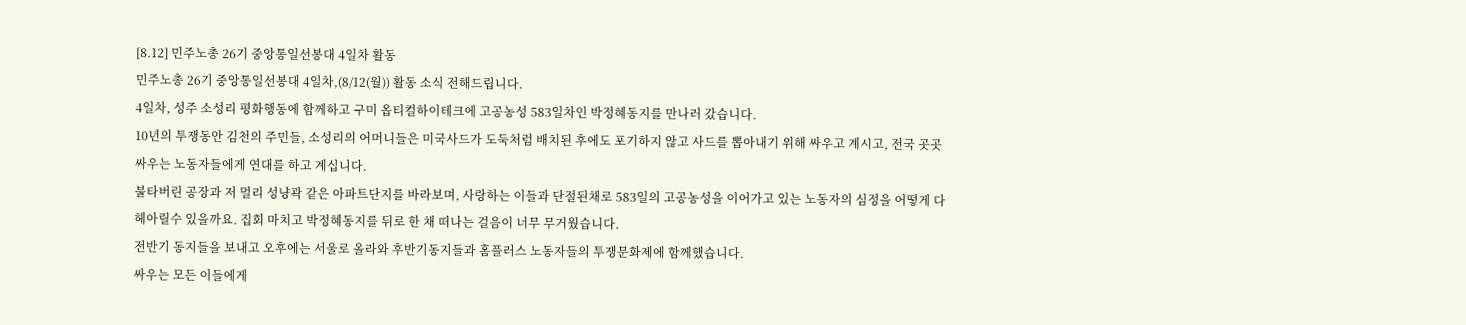[8.12] 민주노총 26기 중앙통일선봉대 4일차 활동
민주노총 26기 중앙통일선봉대 4일차,(8/12(월)) 활동 소식 전해드립니다.
4일차, 성주 소성리 평화행동에 함께하고 구미 옵티컬하이테크에 고공농성 583일차인 박정혜동지를 만나러 갔습니다.
10년의 투쟁동안 김천의 주민들, 소성리의 어머니들은 미국사드가 도둑처럼 배치된 후에도 포기하지 않고 사드를 뽑아내기 위해 싸우고 계시고, 전국 곳곳 싸우는 노동자들에게 연대를 하고 계십니다.
불타버린 공장과 저 멀리 성냥곽 같은 아파트단지를 바라보며, 사랑하는 이들과 단절된채로 583일의 고공농성을 이어가고 있는 노동자의 심정을 어떻게 다 헤아릴수 있을까요. 집회 마치고 박정혜동지를 뒤로 한 채 떠나는 걸음이 너무 무거웠습니다.
전반기 동지들을 보내고 오후에는 서울로 올라와 후반기동지들과 홈플러스 노동자들의 투쟁문화제에 함께했습니다.
싸우는 모든 이들에게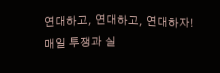연대하고, 연대하고, 연대하자!
매일 투쟁과 실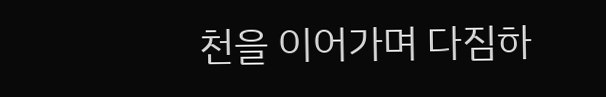천을 이어가며 다짐하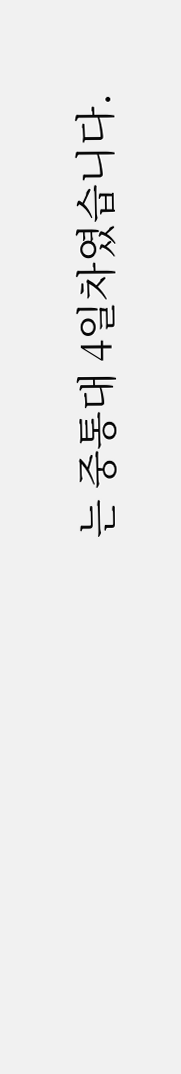는 중통대 4일차였습니다.